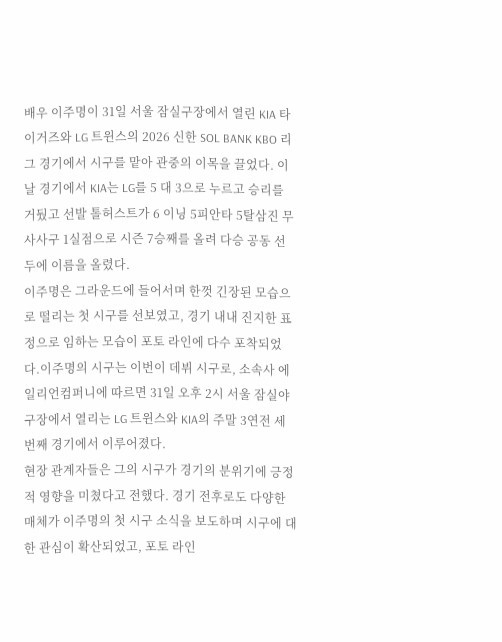배우 이주명이 31일 서울 잠실구장에서 열린 KIA 타이거즈와 LG 트윈스의 2026 신한 SOL BANK KBO 리그 경기에서 시구를 맡아 관중의 이목을 끌었다. 이날 경기에서 KIA는 LG를 5 대 3으로 누르고 승리를 거뒀고 선발 톨허스트가 6 이닝 5피안타 5탈삼진 무사사구 1실점으로 시즌 7승째를 올려 다승 공동 선두에 이름을 올렸다.
이주명은 그라운드에 들어서며 한껏 긴장된 모습으로 떨리는 첫 시구를 선보였고, 경기 내내 진지한 표정으로 임하는 모습이 포토 라인에 다수 포착되었다.이주명의 시구는 이번이 데뷔 시구로, 소속사 에일리언컴퍼니에 따르면 31일 오후 2시 서울 잠실야구장에서 열리는 LG 트윈스와 KIA의 주말 3연전 세 번째 경기에서 이루어졌다.
현장 관계자들은 그의 시구가 경기의 분위기에 긍정적 영향을 미쳤다고 전했다. 경기 전후로도 다양한 매체가 이주명의 첫 시구 소식을 보도하며 시구에 대한 관심이 확산되었고, 포토 라인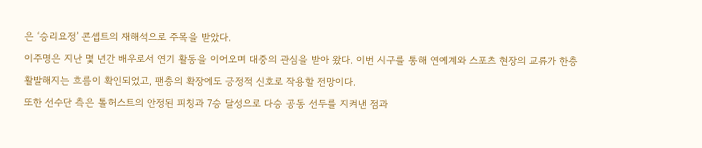은 ‘승리요정’ 콘셉트의 재해석으로 주목을 받았다.
이주명은 지난 몇 년간 배우로서 연기 활동을 이어오며 대중의 관심을 받아 왔다. 이번 시구를 통해 연예계와 스포츠 현장의 교류가 한층 활발해지는 흐름이 확인되었고, 팬층의 확장에도 긍정적 신호로 작용할 전망이다.
또한 선수단 측은 톨허스트의 안정된 피칭과 7승 달성으로 다승 공동 선두를 지켜낸 점과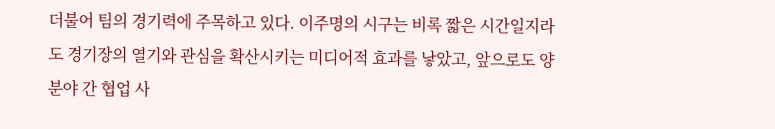더불어 팀의 경기력에 주목하고 있다. 이주명의 시구는 비록 짧은 시간일지라도 경기장의 열기와 관심을 확산시키는 미디어적 효과를 낳았고, 앞으로도 양 분야 간 협업 사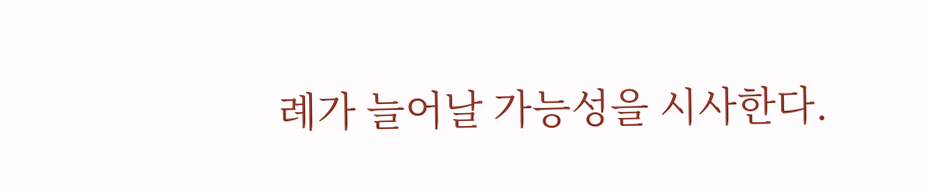례가 늘어날 가능성을 시사한다.